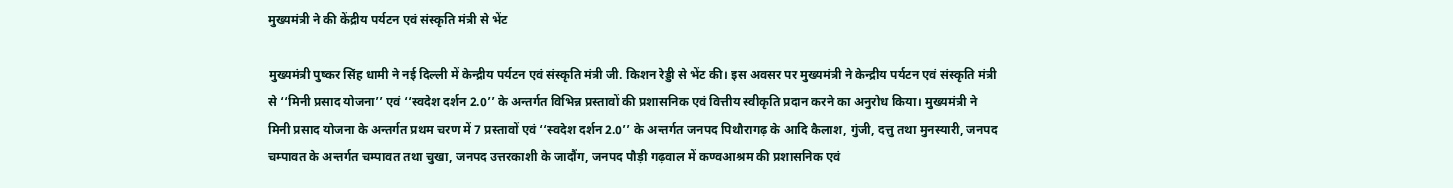मुख्यमंत्री ने की केंद्रीय पर्यटन एवं संस्कृति मंत्री से भेंट

मुख्यमंत्री पुष्कर सिंह धामी ने नई दिल्ली में केन्द्रीय पर्यटन एवं संस्कृति मंत्री जी. किशन रेड्डी से भेंट की। इस अवसर पर मुख्यमंत्री ने केन्द्रीय पर्यटन एवं संस्कृति मंत्री से ‘‘मिनी प्रसाद योजना’’ एवं ‘‘स्वदेश दर्शन 2.0’’ के अन्तर्गत विभिन्न प्रस्तावों की प्रशासनिक एवं वित्तीय स्वीकृति प्रदान करने का अनुरोध किया। मुख्यमंत्री ने मिनी प्रसाद योजना के अन्तर्गत प्रथम चरण में 7 प्रस्तावों एवं ‘‘स्वदेश दर्शन 2.0’’ के अन्तर्गत जनपद पिथौरागढ़ के आदि कैलाश, गुंजी, दत्तु तथा मुनस्यारी, जनपद चम्पावत के अन्तर्गत चम्पावत तथा चुखा, जनपद उत्तरकाशी के जादौंग, जनपद पौड़ी गढ़वाल में कण्वआश्रम की प्रशासनिक एवं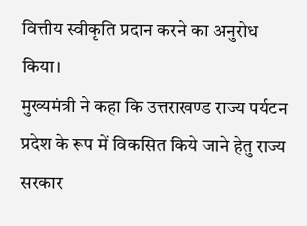वित्तीय स्वीकृति प्रदान करने का अनुरोध किया।
मुख्यमंत्री ने कहा कि उत्तराखण्ड राज्य पर्यटन प्रदेश के रूप में विकसित किये जाने हेतु राज्य सरकार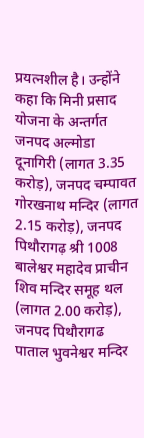प्रयत्नशील है। उन्होंने कहा कि मिनी प्रसाद योजना के अन्तर्गत जनपद अल्मोडा दूनागिरी (लागत 3.35 करोड़), जनपद चम्पावत गोरखनाथ मन्दिर (लागत 2.15 करोड़), जनपद पिथौरागढ़ श्री 1008 बालेश्वर महादेव प्राचीन शिव मन्दिर समूह थल (लागत 2.00 करोड़), जनपद पिथौरागढ पाताल भुवनेश्वर मन्दिर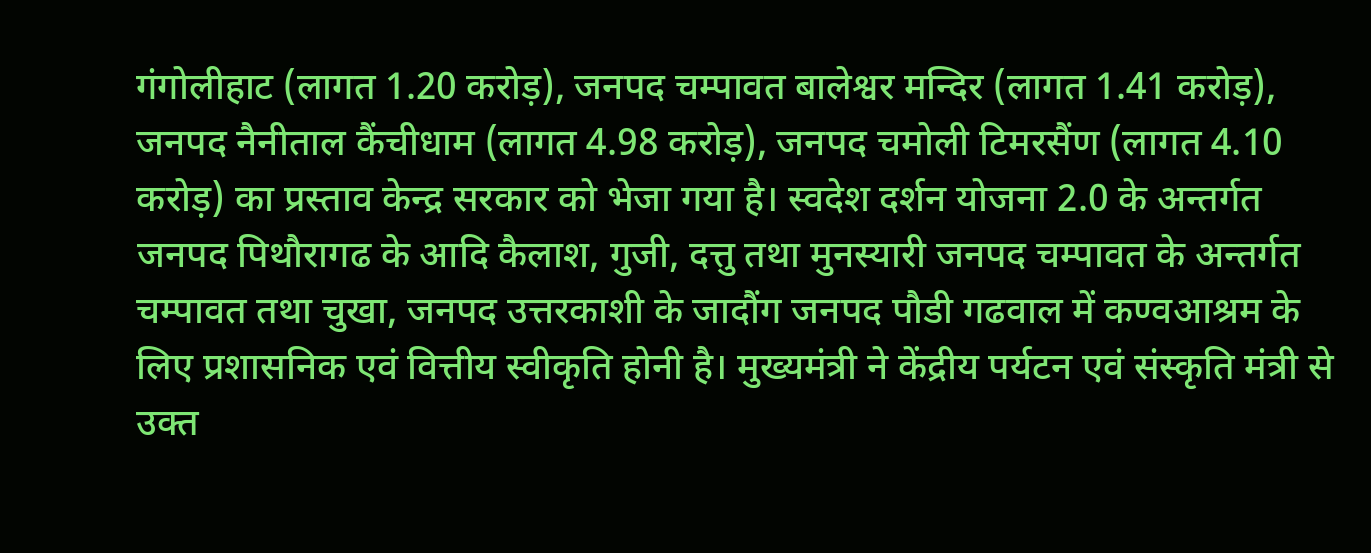गंगोलीहाट (लागत 1.20 करोड़), जनपद चम्पावत बालेश्वर मन्दिर (लागत 1.41 करोड़), जनपद नैनीताल कैंचीधाम (लागत 4.98 करोड़), जनपद चमोली टिमरसैंण (लागत 4.10 करोड़) का प्रस्ताव केन्द्र सरकार को भेजा गया है। स्वदेश दर्शन योजना 2.0 के अन्तर्गत जनपद पिथौरागढ के आदि कैलाश, गुजी, दत्तु तथा मुनस्यारी जनपद चम्पावत के अन्तर्गत चम्पावत तथा चुखा, जनपद उत्तरकाशी के जादौंग जनपद पौडी गढवाल में कण्वआश्रम के लिए प्रशासनिक एवं वित्तीय स्वीकृति होनी है। मुख्यमंत्री ने केंद्रीय पर्यटन एवं संस्कृति मंत्री से उक्त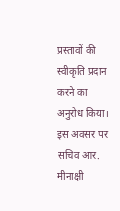प्रस्तावों की स्वीकृति प्रदान करने का अनुरोध किया।
इस अवसर पर सचिव आर. मीनाक्षी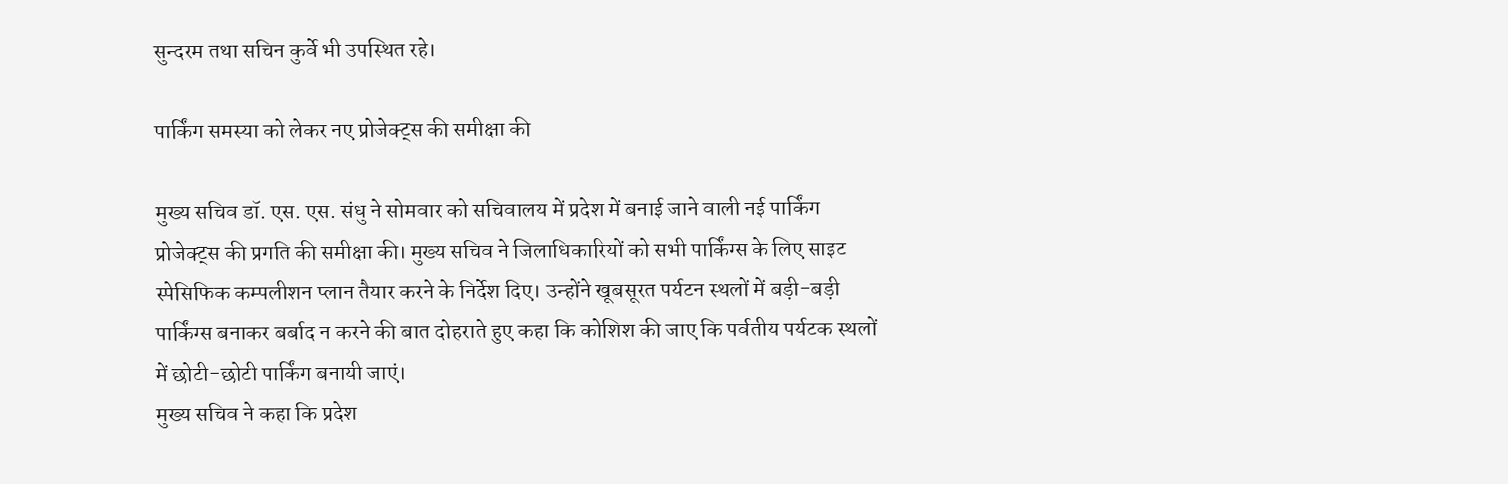सुन्दरम तथा सचिन कुर्वे भी उपस्थित रहे।

पार्किंग समस्या को लेकर नए प्रोजेक्ट्स की समीक्षा की

मुख्य सचिव डॉ. एस. एस. संधु ने सोमवार को सचिवालय में प्रदेश में बनाई जाने वाली नई पार्किंग प्रोजेक्ट्स की प्रगति की समीक्षा की। मुख्य सचिव ने जिलाधिकारियों को सभी पार्किंग्स के लिए साइट स्पेसिफिक कम्पलीशन प्लान तैयार करने के निर्देश दिए। उन्होंने खूबसूरत पर्यटन स्थलों में बड़ी-बड़ी पार्किंग्स बनाकर बर्बाद न करने की बात दोहराते हुए कहा कि कोशिश की जाए कि पर्वतीय पर्यटक स्थलों में छोटी-छोटी पार्किंग बनायी जाएं।
मुख्य सचिव ने कहा कि प्रदेश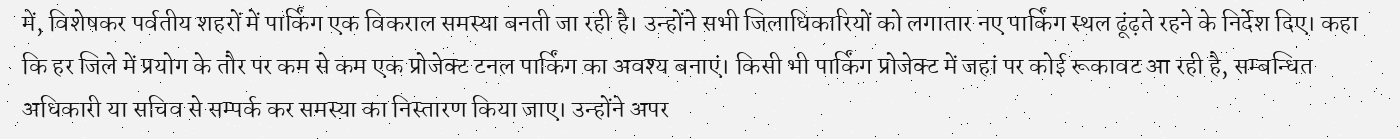में, विशेषकर पर्वतीय शहरों में पार्किंग एक विकराल समस्या बनती जा रही है। उन्होंने सभी जिलाधिकारियों को लगातार नए पार्किंग स्थल ढूंढ़ते रहने के निर्देश दिए। कहा कि हर जिले में प्रयोग के तौर पर कम से कम एक प्रोजेक्ट टनल पार्किंग का अवश्य बनाएं। किसी भी पार्किंग प्रोजेक्ट में जहां पर कोई रूकावट आ रही है, सम्बन्धित अधिकारी या सचिव से सम्पर्क कर समस्या का निस्तारण किया जाए। उन्होंने अपर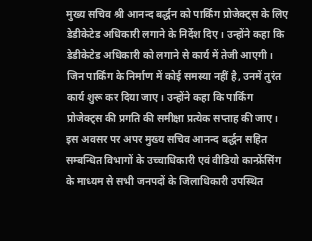मुख्य सचिव श्री आनन्द बर्द्धन को पार्किंग प्रोजेक्ट्स के लिए डेडीकेटेड अधिकारी लगाने के निर्देश दिए। उन्होंने कहा कि डेडीकेटेड अधिकारी को लगाने से कार्य में तेजी आएगी। जिन पार्किंग के निर्माण में कोई समस्या नहीं है, उनमें तुरंत कार्य शुरू कर दिया जाए। उन्होंने कहा कि पार्किंग प्रोजेक्ट्स की प्रगति की समीक्षा प्रत्येक सप्ताह की जाए।
इस अवसर पर अपर मुख्य सचिव आनन्द बर्द्धन सहित सम्बन्धित विभागों के उच्चाधिकारी एवं वीडियो कान्फ्रेंसिंग के माध्यम से सभी जनपदों के जिलाधिकारी उपस्थित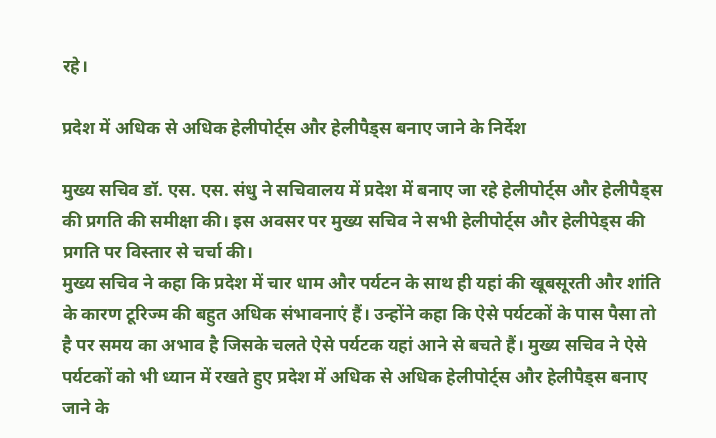रहे।

प्रदेश में अधिक से अधिक हेलीपोर्ट्स और हेलीपैड्स बनाए जाने के निर्देश

मुख्य सचिव डॉ. एस. एस. संधु ने सचिवालय में प्रदेश में बनाए जा रहे हेलीपोर्ट्स और हेलीपैड्स की प्रगति की समीक्षा की। इस अवसर पर मुख्य सचिव ने सभी हेलीपोर्ट्स और हेलीपेड्स की प्रगति पर विस्तार से चर्चा की।
मुख्य सचिव ने कहा कि प्रदेश में चार धाम और पर्यटन के साथ ही यहां की खूबसूरती और शांति के कारण टूरिज्म की बहुत अधिक संभावनाएं हैं। उन्होंने कहा कि ऐसे पर्यटकों के पास पैसा तो है पर समय का अभाव है जिसके चलते ऐसे पर्यटक यहां आने से बचते हैं। मुख्य सचिव ने ऐसे पर्यटकों को भी ध्यान में रखते हुए प्रदेश में अधिक से अधिक हेलीपोर्ट्स और हेलीपैड्स बनाए जाने के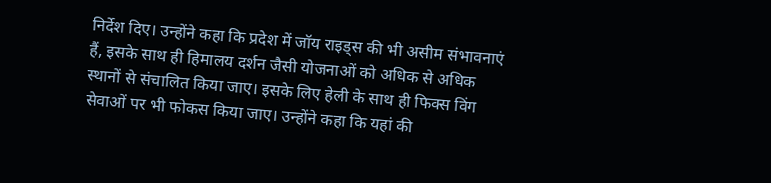निर्देश दिए। उन्होंने कहा कि प्रदेश में जॉय राइड्स की भी असीम संभावनाएं हैं, इसके साथ ही हिमालय दर्शन जैसी योजनाओं को अधिक से अधिक स्थानों से संचालित किया जाए। इसके लिए हेली के साथ ही फिक्स विंग सेवाओं पर भी फोकस किया जाए। उन्होंने कहा कि यहां की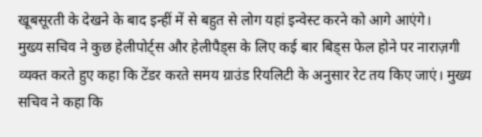खूबसूरती के देखने के बाद इन्हीं में से बहुत से लोग यहां इन्वेस्ट करने को आगे आएंगे।
मुख्य सचिव ने कुछ हेलीपोर्ट्स और हेलीपैड्स के लिए कई बार बिड्स फेल होने पर नाराज़गी व्यक्त करते हुए कहा कि टेंडर करते समय ग्राउंड रियलिटी के अनुसार रेट तय किए जाएं। मुख्य सचिव ने कहा कि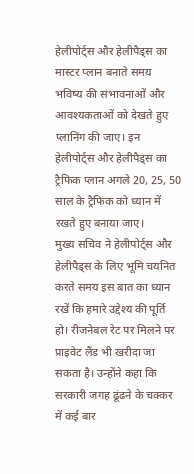हेलीपोर्ट्स और हेलीपैड्स का मास्टर प्लान बनाते समय भविष्य की संभावनाओं और आवश्यकताओं को देखते हुए प्लानिंग की जाए। इन हेलीपोर्ट्स और हेलीपैड्स का ट्रैफिक प्लान अगले 20, 25, 50 साल के ट्रैफिक को ध्यान में रखते हुए बनाया जाए।
मुख्य सचिव ने हेलीपोर्ट्स और हेलीपैड्स के लिए भूमि चयनित करते समय इस बात का ध्यान रखें कि हमारे उद्देश्य की पूर्ति हो। रीजनेबल रेट पर मिलने पर प्राइवेट लैंड भी खरीदा जा सकता है। उन्होंने कहा कि सरकारी जगह ढूंढने के चक्कर में कई बार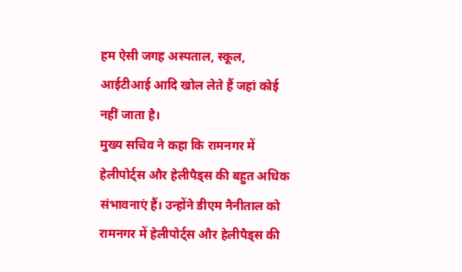हम ऐसी जगह अस्पताल, स्कूल, आईटीआई आदि खोल लेते हैं जहां कोई नहीं जाता है।
मुख्य सचिव ने कहा कि रामनगर में हेलीपोर्ट्स और हेलीपैड्स की बहुत अधिक संभावनाएं हैं। उन्होंने डीएम नैनीताल को रामनगर में हेलीपोर्ट्स और हेलीपैड्स की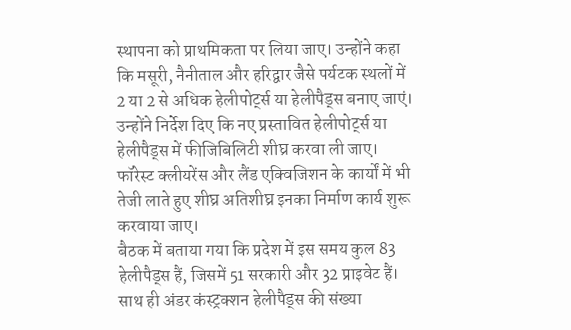स्थापना को प्राथमिकता पर लिया जाए। उन्होंने कहा कि मसूरी, नैनीताल और हरिद्वार जैसे पर्यटक स्थलों में 2 या 2 से अधिक हेलीपोर्ट्स या हेलीपैड्स बनाए जाएं। उन्होंने निर्देश दिए कि नए प्रस्तावित हेलीपोर्ट्स या हेलीपैड्स में फीजिबिलिटी शीघ्र करवा ली जाए। फॉरेस्ट क्लीयरेंस और लैंड एक्विजिशन के कार्यों में भी तेजी लाते हुए शीघ्र अतिशीघ्र इनका निर्माण कार्य शुरू करवाया जाए।
बैठक में बताया गया कि प्रदेश में इस समय कुल 83 हेलीपैड्स हैं, जिसमें 51 सरकारी और 32 प्राइवेट हैं। साथ ही अंडर कंस्ट्रक्शन हेलीपैड्स की संख्या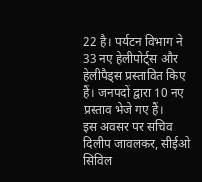22 है। पर्यटन विभाग ने 33 नए हेलीपोर्ट्स और हेलीपैड्स प्रस्तावित किए हैं। जनपदों द्वारा 10 नए प्रस्ताव भेजे गए हैं।
इस अवसर पर सचिव दिलीप जावलकर, सीईओ सिविल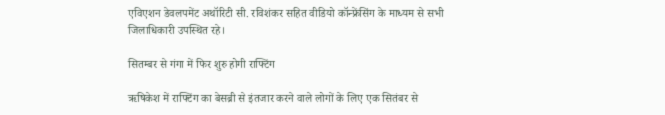एविएशन डेवलपमेंट अथॉरिटी सी. रविशंकर सहित वीडियो कॉन्फ्रेंसिंग के माध्यम से सभी जिलाधिकारी उपस्थित रहे।

सितम्बर से गंगा में फिर शुरु होगी राफ्टिंग

ऋषिकेश में राफ्टिंग का बेसब्री से इंतजार करने वाले लोगों के लिए एक सितंबर से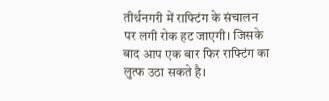तीर्थनगरी में राफ्टिंग के संचालन पर लगी रोक हट जाएगी। जिसके बाद आप एक बार फिर राफ्टिंग का लुत्फ उठा सकते है।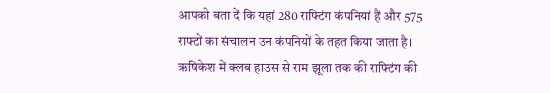आपको बता दें कि यहां 280 राफ्टिंग कंपनियां हैं और 575 राफ्टों का संचालन उन कंपनियों के तहत किया जाता है। ऋषिकेश में क्लब हाउस से राम झूला तक की राफ्टिंग की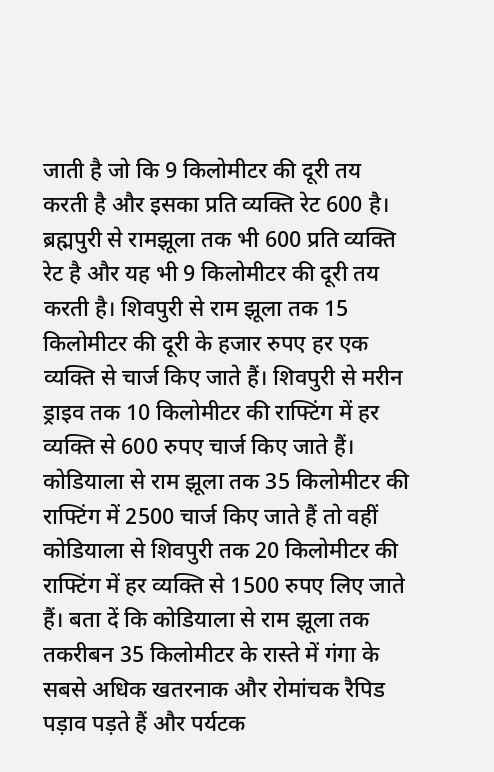जाती है जो कि 9 किलोमीटर की दूरी तय करती है और इसका प्रति व्यक्ति रेट 600 है। ब्रह्मपुरी से रामझूला तक भी 600 प्रति व्यक्ति रेट है और यह भी 9 किलोमीटर की दूरी तय करती है। शिवपुरी से राम झूला तक 15 किलोमीटर की दूरी के हजार रुपए हर एक व्यक्ति से चार्ज किए जाते हैं। शिवपुरी से मरीन ड्राइव तक 10 किलोमीटर की राफ्टिंग में हर व्यक्ति से 600 रुपए चार्ज किए जाते हैं।
कोडियाला से राम झूला तक 35 किलोमीटर की राफ्टिंग में 2500 चार्ज किए जाते हैं तो वहीं कोडियाला से शिवपुरी तक 20 किलोमीटर की राफ्टिंग में हर व्यक्ति से 1500 रुपए लिए जाते हैं। बता दें कि कोडियाला से राम झूला तक तकरीबन 35 किलोमीटर के रास्ते में गंगा के सबसे अधिक खतरनाक और रोमांचक रैपिड पड़ाव पड़ते हैं और पर्यटक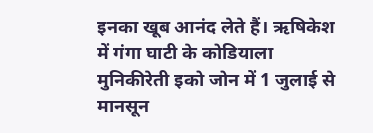इनका खूब आनंद लेते हैं। ऋषिकेश में गंगा घाटी के कोडियाला मुनिकीरेती इको जोन में 1 जुलाई से मानसून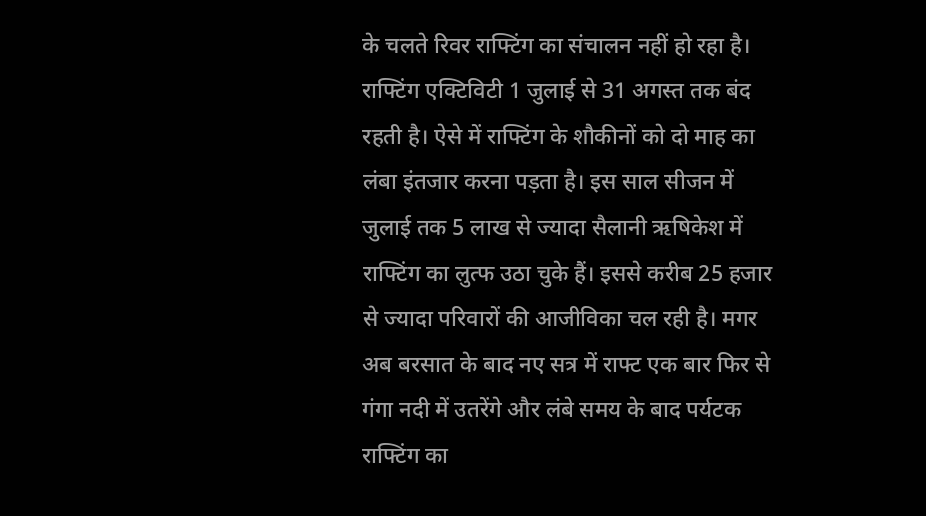के चलते रिवर राफ्टिंग का संचालन नहीं हो रहा है।
राफ्टिंग एक्टिविटी 1 जुलाई से 31 अगस्त तक बंद रहती है। ऐसे में राफ्टिंग के शौकीनों को दो माह का लंबा इंतजार करना पड़ता है। इस साल सीजन में जुलाई तक 5 लाख से ज्यादा सैलानी ऋषिकेश में राफ्टिंग का लुत्फ उठा चुके हैं। इससे करीब 25 हजार से ज्यादा परिवारों की आजीविका चल रही है। मगर अब बरसात के बाद नए सत्र में राफ्ट एक बार फिर से गंगा नदी में उतरेंगे और लंबे समय के बाद पर्यटक राफ्टिंग का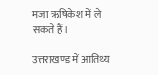मजा ऋषिकेश में ले सकते हैं।

उत्तराखण्ड में आतिथ्य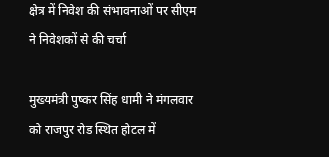क्षेत्र में निवेश की संभावनाओं पर सीएम ने निवेशकों से की चर्चा

मुख्यमंत्री पुष्कर सिंह धामी ने मंगलवार को राजपुर रोड स्थित होटल में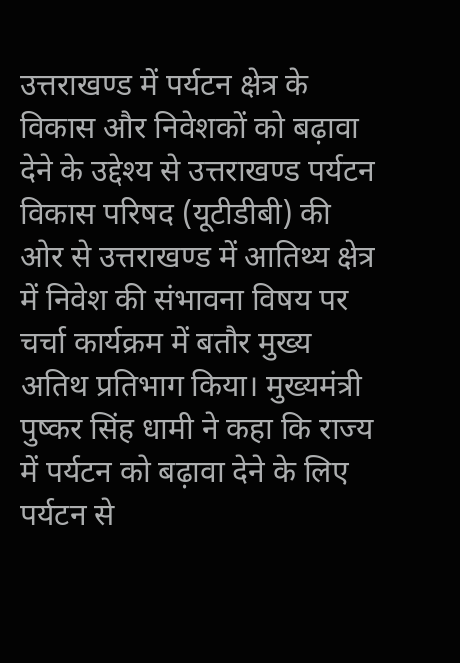उत्तराखण्ड में पर्यटन क्षेत्र के विकास और निवेशकों को बढ़ावा देने के उद्देश्य से उत्तराखण्ड पर्यटन विकास परिषद (यूटीडीबी) की ओर से उत्तराखण्ड में आतिथ्य क्षेत्र में निवेश की संभावना विषय पर चर्चा कार्यक्रम में बतौर मुख्य अतिथ प्रतिभाग किया। मुख्यमंत्री पुष्कर सिंह धामी ने कहा कि राज्य में पर्यटन को बढ़ावा देने के लिए पर्यटन से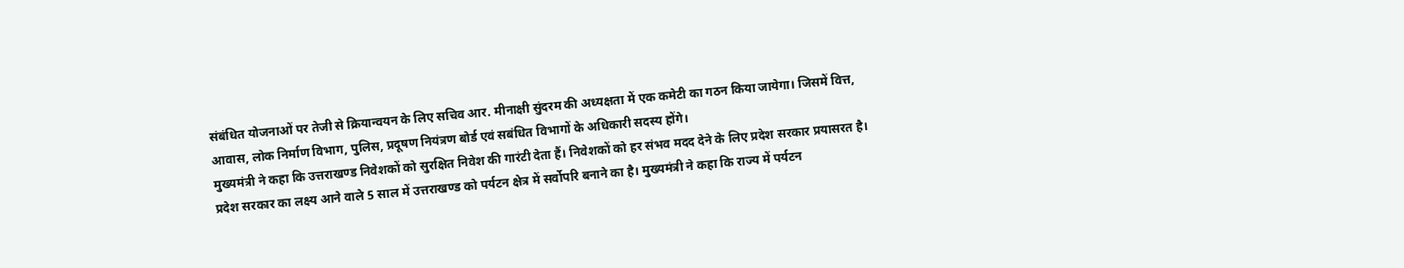संबंधित योजनाओं पर तेजी से क्रियान्वयन के लिए सचिव आर. मीनाक्षी सुंदरम की अध्यक्षता में एक कमेटी का गठन किया जायेगा। जिसमें वित्त, आवास, लोक निर्माण विभाग, पुलिस, प्रदूषण नियंत्रण बोर्ड एवं सबंधित विभागों के अधिकारी सदस्य होंगे।
मुख्यमंत्री ने कहा कि उत्तराखण्ड निवेशकों को सुरक्षित निवेश की गारंटी देता हैं। निवेशकों को हर संभव मदद देने के लिए प्रदेश सरकार प्रयासरत है। प्रदेश सरकार का लक्ष्य आने वाले 5 साल में उत्तराखण्ड को पर्यटन क्षेत्र में सर्वोपरि बनाने का है। मुख्यमंत्री ने कहा कि राज्य में पर्यटन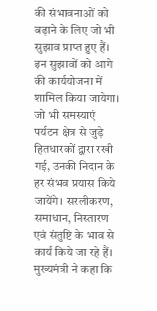की संभावनाओं को बढ़ाने के लिए जो भी सुझाव प्राप्त हुए हैं। इन सुझावों को आगे की कार्ययोजना में शामिल किया जायेगा। जो भी समस्याएं पर्यटन क्षेत्र से जुड़े हितधारकों द्वारा रखी गई, उनकी निदान के हर संभव प्रयास किये जायेंगे। सरलीकरण, समाधान, निस्तारण एवं संतुष्टि के भाव से कार्य किये जा रहे हैं। मुख्यमंत्री ने कहा कि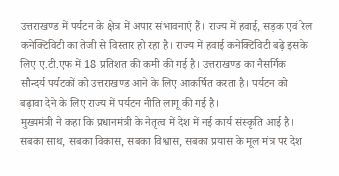उत्तराखण्ड में पर्यटन के क्षेत्र में अपार संभावनाएं हैं। राज्य में हवाई, सड़क एवं रेल कनेक्टिविटी का तेजी से विस्तार हो रहा है। राज्य में हवाई कनेक्टिविटी बढ़े इसके लिए ए.टी.एफ में 18 प्रतिशत की कमी की गई है। उत्तराखण्ड का नैसर्गिक सौन्दर्य पर्यटकों को उत्तराखण्ड आने के लिए आकर्षित करता है। पर्यटन को बढ़ावा देने के लिए राज्य में पर्यटन नीति लागू की गई है।
मुख्यमंत्री ने कहा कि प्रधानमंत्री के नेतृत्व में देश में नई कार्य संस्कृति आई है। सबका साथ, सबका विकास, सबका विश्वास, सबका प्रयास के मूल मंत्र पर देश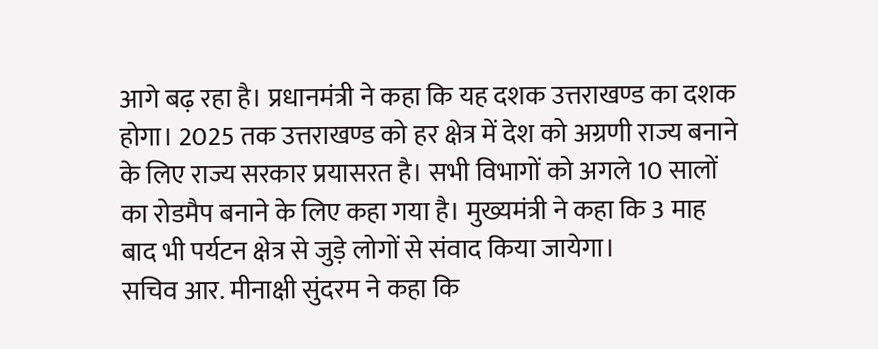आगे बढ़ रहा है। प्रधानमंत्री ने कहा कि यह दशक उत्तराखण्ड का दशक होगा। 2025 तक उत्तराखण्ड को हर क्षेत्र में देश को अग्रणी राज्य बनाने के लिए राज्य सरकार प्रयासरत है। सभी विभागों को अगले 10 सालों का रोडमैप बनाने के लिए कहा गया है। मुख्यमंत्री ने कहा कि 3 माह बाद भी पर्यटन क्षेत्र से जुड़े लोगों से संवाद किया जायेगा।
सचिव आर. मीनाक्षी सुंदरम ने कहा कि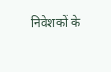निवेशकों के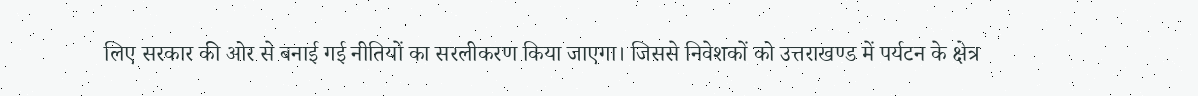लिए सरकार की ओर से बनाई गई नीतियों का सरलीकरण किया जाएगा। जिससे निवेशकों को उत्तराखण्ड में पर्यटन के क्षेत्र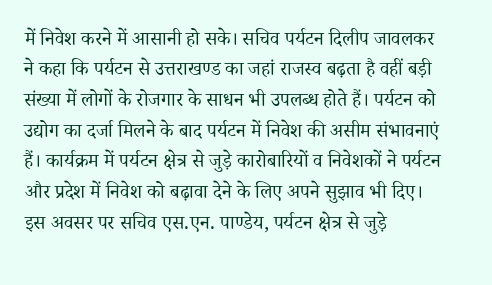में निवेश करने में आसानी हो सके। सचिव पर्यटन दिलीप जावलकर ने कहा कि पर्यटन से उत्तराखण्ड का जहां राजस्व बढ़ता है वहीं बड़ी संख्या में लोगों के रोजगार के साधन भी उपलब्ध होते हैं। पर्यटन को उद्योग का दर्जा मिलने के बाद पर्यटन में निवेश की असीम संभावनाएं हैं। कार्यक्रम में पर्यटन क्षेत्र से जुड़े कारोबारियों व निवेशकों ने पर्यटन और प्रदेश में निवेश को बढ़ावा देने के लिए अपने सुझाव भी दिए।
इस अवसर पर सचिव एस.एन. पाण्डेय, पर्यटन क्षेत्र से जुड़े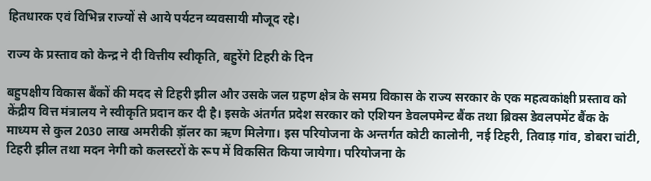हितधारक एवं विभिन्न राज्यों से आये पर्यटन व्यवसायी मौजूद रहे।

राज्य के प्रस्ताव को केन्द्र ने दी वित्तीय स्वीकृति, बहुरेंगे टिहरी के दिन

बहुपक्षीय विकास बैंकों की मदद से टिहरी झील और उसके जल ग्रहण क्षेत्र के समग्र विकास के राज्य सरकार के एक महत्वकांक्षी प्रस्ताव को केंद्रीय वित्त मंत्रालय ने स्वीकृति प्रदान कर दी है। इसके अंतर्गत प्रदेश सरकार को एशियन डेवलपमेन्ट बैंक तथा ब्रिक्स डेवलपमेंट बैंक के माध्यम से कुल 2030 लाख अमरीकी ड़ॉलर का ऋण मिलेगा। इस परियोजना के अन्तर्गत कोटी कालोनी, नई टिहरी, तिवाड़ गांव, डोबरा चांटी, टिहरी झील तथा मदन नेगी को कलस्टरों के रूप में विकसित किया जायेगा। परियोजना के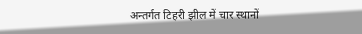अन्तर्गत टिहरी झील में चार स्थानों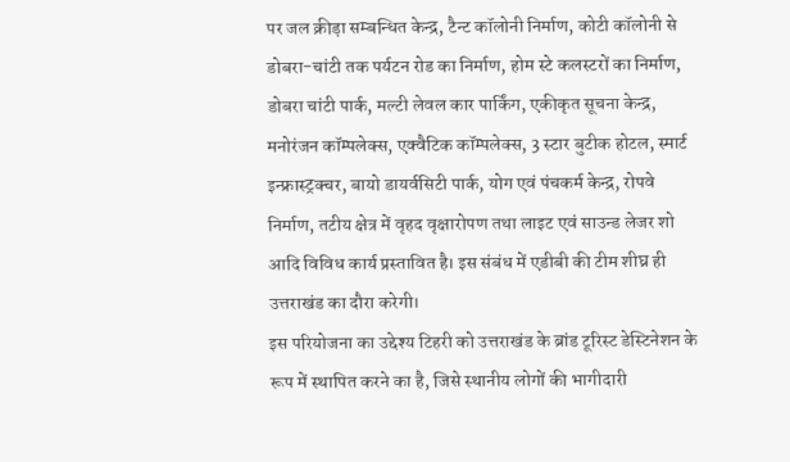पर जल क्रीड़ा सम्बन्धित केन्द्र, टैन्ट कॉलोनी निर्माण, कोटी कॉलोनी से डोबरा-चांटी तक पर्यटन रोड का निर्माण, होम स्टे कलस्टरों का निर्माण, डोबरा चांटी पार्क, मल्टी लेवल कार पार्किंग, एकीकृत सूचना केन्द्र, मनोरंजन कॉम्पलेक्स, एक्वैटिक कॉम्पलेक्स, 3 स्टार बुटीक होटल, स्मार्ट इन्फ्रास्ट्रक्चर, बायो डायर्वसिटी पार्क, योग एवं पंचकर्म केन्द्र, रोपवे निर्माण, तटीय क्षेत्र में वृहद वृक्षारोपण तथा लाइट एवं साउन्ड लेजर शो आदि विविध कार्य प्रस्तावित है। इस संबंध में एडीबी की टीम शीघ्र ही उत्तराखंड का दौरा करेगी।
इस परियोजना का उद्देश्य टिहरी को उत्तराखंड के ब्रांड टूरिस्ट डेस्टिनेशन के रूप में स्थापित करने का है, जिसे स्थानीय लोगों की भागीदारी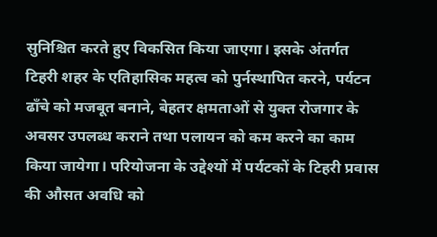सुनिश्चित करते हुए विकसित किया जाएगा। इसके अंतर्गत टिहरी शहर के एतिहासिक महत्व को पुर्नस्थापित करने, पर्यटन ढाँचे को मजबूत बनाने, बेहतर क्षमताओं से युक्त रोजगार के अवसर उपलब्ध कराने तथा पलायन को कम करने का काम किया जायेगा। परियोजना के उद्देश्यों में पर्यटकों के टिहरी प्रवास की औसत अवधि को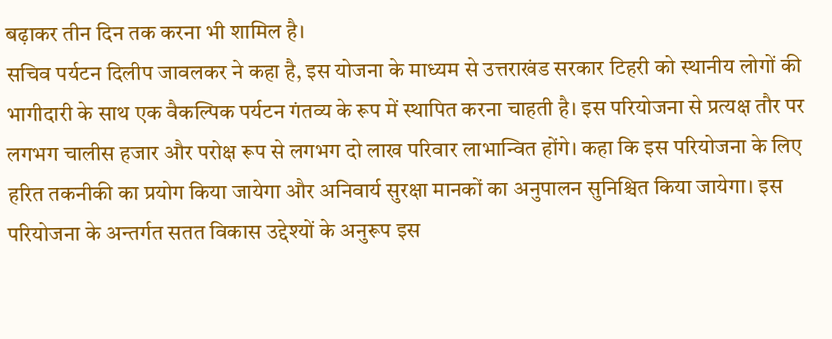बढ़ाकर तीन दिन तक करना भी शामिल है।
सचिव पर्यटन दिलीप जावलकर ने कहा है, इस योजना के माध्यम से उत्तराखंड सरकार टिहरी को स्थानीय लोगों की भागीदारी के साथ एक वैकल्पिक पर्यटन गंतव्य के रूप में स्थापित करना चाहती है। इस परियोजना से प्रत्यक्ष तौर पर लगभग चालीस हजार और परोक्ष रूप से लगभग दो लाख परिवार लाभान्वित होंगे। कहा कि इस परियोजना के लिए हरित तकनीकी का प्रयोग किया जायेगा और अनिवार्य सुरक्षा मानकों का अनुपालन सुनिश्चित किया जायेगा। इस परियोजना के अन्तर्गत सतत विकास उद्देश्यों के अनुरूप इस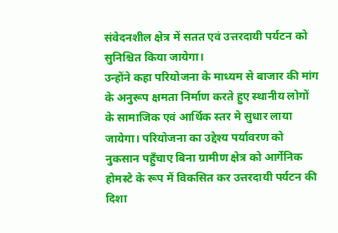संवेदनशील क्षेत्र में सतत एवं उत्तरदायी पर्यटन को सुनिश्चित किया जायेगा।
उन्होंने कहा परियोजना के माध्यम से बाजार की मांग के अनुरूप क्षमता निर्माण करते हुए स्थानीय लोगों के सामाजिक एवं आर्थिक स्तर मे सुधार लाया जायेगा। परियोजना का उद्देश्य पर्यावरण को नुकसान पहुँचाए बिना ग्रामीण क्षेत्र को आर्गेनिक होमस्टे के रूप में विकसित कर उत्तरदायी पर्यटन की दिशा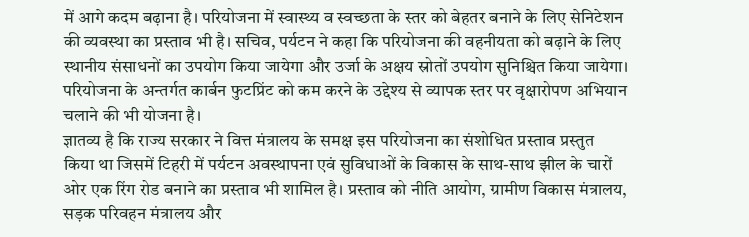में आगे कदम बढ़ाना है। परियोजना में स्वास्थ्य व स्वच्छता के स्तर को बेहतर बनाने के लिए सेनिटेशन की व्यवस्था का प्रस्ताव भी है। सचिव, पर्यटन ने कहा कि परियोजना की वहनीयता को बढ़ाने के लिए स्थानीय संसाधनों का उपयोग किया जायेगा और उर्जा के अक्षय स्रोतों उपयोग सुनिश्चित किया जायेगा। परियोजना के अन्तर्गत कार्बन फुटप्रिंट को कम करने के उद्देश्य से व्यापक स्तर पर वृक्षारोपण अभियान चलाने की भी योजना है।
ज्ञातव्य है कि राज्य सरकार ने वित्त मंत्रालय के समक्ष इस परियोजना का संशोधित प्रस्ताव प्रस्तुत किया था जिसमें टिहरी में पर्यटन अवस्थापना एवं सुविधाओं के विकास के साथ-साथ झील के चारों ओर एक रिंग रोड बनाने का प्रस्ताव भी शामिल है। प्रस्ताव को नीति आयोग, ग्रामीण विकास मंत्रालय, सड़क परिवहन मंत्रालय और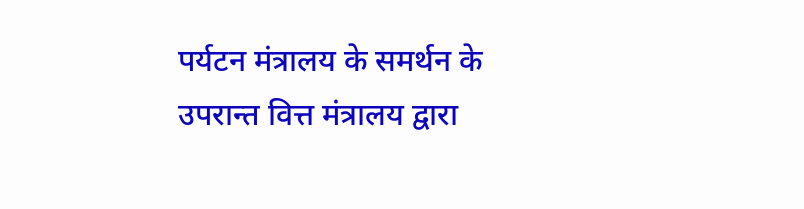पर्यटन मंत्रालय के समर्थन के उपरान्त वित्त मंत्रालय द्वारा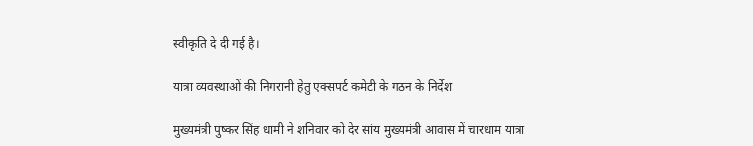स्वीकृति दे दी गई है।

यात्रा व्यवस्थाओं की निगरानी हेतु एक्सपर्ट कमेटी के गठन के निर्देश

मुख्यमंत्री पुष्कर सिंह धामी ने शनिवार को देर सांय मुख्यमंत्री आवास में चारधाम यात्रा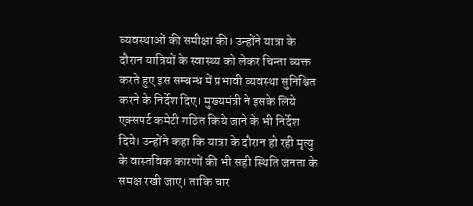व्यवस्थाओं की समीक्षा की। उन्होंने यात्रा के दौरान यात्रियों के स्वास्थ्य को लेकर चिन्ता व्यक्त करते हुए इस सम्बन्ध में प्रभावी व्यवस्था सुनिश्चित करने के निर्देश दिए। मुख्यमंत्री ने इसके लिये एक्सपर्ट कमेटी गठित किये जाने के भी निर्देश दिये। उन्होंने कहा कि यात्रा के दौरान हो रही मृत्यु के वास्तविक कारणों की भी सही स्थिति जनता के समक्ष रखी जाए। ताकि चार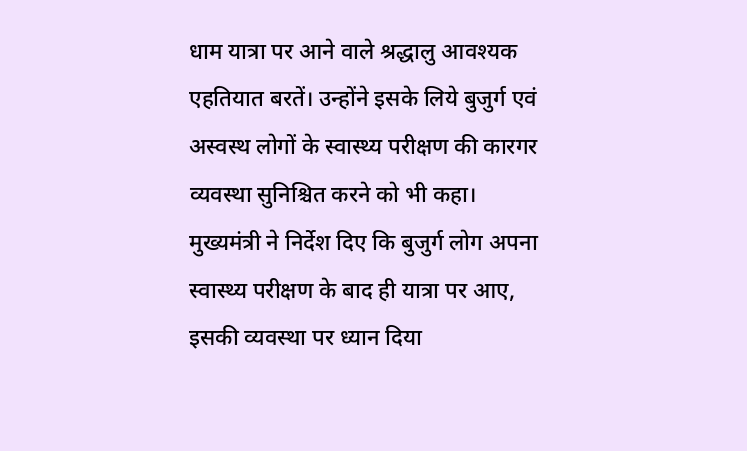धाम यात्रा पर आने वाले श्रद्धालु आवश्यक एहतियात बरतें। उन्होंने इसके लिये बुजुर्ग एवं अस्वस्थ लोगों के स्वास्थ्य परीक्षण की कारगर व्यवस्था सुनिश्चित करने को भी कहा।
मुख्यमंत्री ने निर्देश दिए कि बुजुर्ग लोग अपना स्वास्थ्य परीक्षण के बाद ही यात्रा पर आए, इसकी व्यवस्था पर ध्यान दिया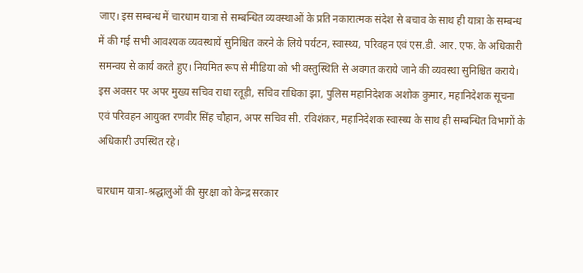जाए। इस सम्बन्ध में चारधाम यात्रा से सम्बन्धित व्यवस्थाओं के प्रति नकारात्मक संदेश से बचाव के साथ ही यात्रा के सम्बन्ध में की गई सभी आवश्यक व्यवस्थायें सुनिश्चित करने के लिये पर्यटन, स्वास्थ्य, परिवहन एवं एस.डी. आर. एफ. के अधिकारी समन्वय से कार्य करते हुए। नियमित रूप से मीडिया को भी वस्तुस्थिति से अवगत कराये जाने की व्यवस्था सुनिश्चित कराये।
इस अवसर पर अपर मुख्य सचिव राधा रतूड़ी, सचिव राधिका झा, पुलिस महानिदेशक अशोक कुमार, महानिदेशक सूचना एवं परिवहन आयुक्त रणवीर सिंह चौहान, अपर सचिव सी. रविशंकर, महानिदेशक स्वास्थ्य के साथ ही सम्बन्धित विभागों के अधिकारी उपस्थित रहे।

चारधाम यात्रा-श्रद्धालुओं की सुरक्षा को केन्द्र सरकार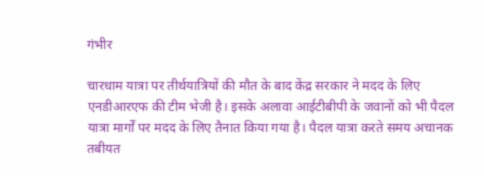गंभीर

चारधाम यात्रा पर तीर्थयात्रियों की मौत के बाद केंद्र सरकार ने मदद के लिए एनडीआरएफ की टीम भेजी है। इसके अलावा आईटीबीपी के जवानों को भी पैदल यात्रा मार्गों पर मदद के लिए तैनात किया गया है। पैदल यात्रा करते समय अचानक तबीयत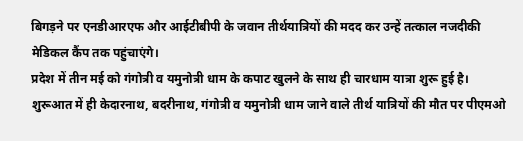बिगड़ने पर एनडीआरएफ और आईटीबीपी के जवान तीर्थयात्रियों की मदद कर उन्हें तत्काल नजदीकी मेडिकल कैंप तक पहुंचाएंगे।
प्रदेश में तीन मई को गंगोत्री व यमुनोत्री धाम के कपाट खुलने के साथ ही चारधाम यात्रा शुरू हुई है। शुरूआत में ही केदारनाथ, बदरीनाथ, गंगोत्री व यमुनोत्री धाम जाने वाले तीर्थ यात्रियों की मौत पर पीएमओ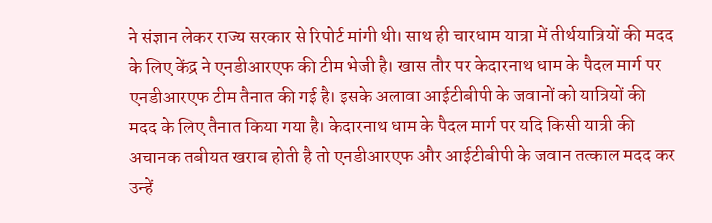ने संज्ञान लेकर राज्य सरकार से रिपोर्ट मांगी थी। साथ ही चारधाम यात्रा में तीर्थयात्रियों की मदद के लिए केंद्र ने एनडीआरएफ की टीम भेजी है। खास तौर पर केदारनाथ धाम के पैदल मार्ग पर एनडीआरएफ टीम तैनात की गई है। इसके अलावा आईटीबीपी के जवानों को यात्रियों की मदद के लिए तैनात किया गया है। केदारनाथ धाम के पैदल मार्ग पर यदि किसी यात्री की अचानक तबीयत खराब होती है तो एनडीआरएफ और आईटीबीपी के जवान तत्काल मदद कर उन्हें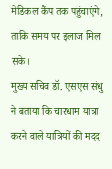मेडिकल कैंप तक पहुंचाएंगे, ताकि समय पर इलाज मिल सके।
मुख्य सचिव डॉ. एसएस संधु ने बताया कि चारधाम यात्रा करने वाले यात्रियों की मदद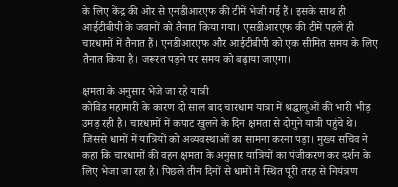के लिए केंद्र की ओर से एनडीआरएफ की टीमें भेजी गई हैं। इसके साथ ही आईटीबीपी के जवानों को तैनात किया गया। एसडीआरएफ की टीमें पहले ही चारधामों में तैनात हैं। एनडीआरएफ और आईटीबीपी को एक सीमित समय के लिए तैनात किया है। जरूरत पड़ने पर समय को बढ़ाया जाएगा।

क्षमता के अनुसार भेजे जा रहे यात्री
कोविड महामारी के कारण दो साल बाद चारधाम यात्रा में श्रद्धालुओं की भारी भीड़ उमड़ रही है। चारधामों में कपाट खुलने के दिन क्षमता से दोगुने यात्री पहुंचे थे। जिससे धामों में यात्रियों को अव्यवस्थाओं का सामना करना पड़ा। मुख्य सचिव ने कहा कि चारधामों की वहन क्षमता के अनुसार यात्रियों का पंजीकरण कर दर्शन के लिए भेजा जा रहा है। पिछले तीन दिनों से धामों में स्थित पूरी तरह से नियंत्रण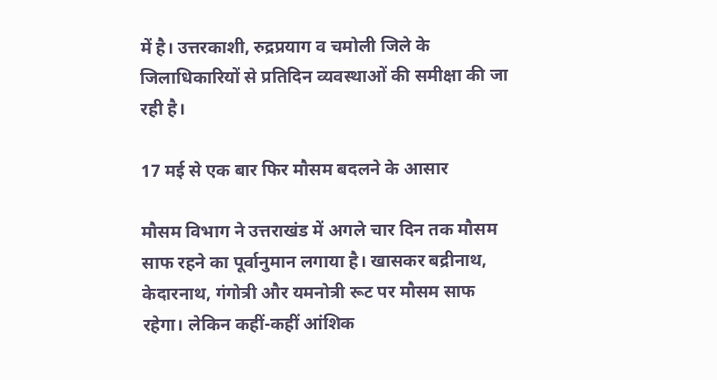में है। उत्तरकाशी, रुद्रप्रयाग व चमोली जिले के जिलाधिकारियों से प्रतिदिन व्यवस्थाओं की समीक्षा की जा रही है।

17 मई से एक बार फिर मौसम बदलने के आसार

मौसम विभाग ने उत्तराखंड में अगले चार दिन तक मौसम साफ रहने का पूर्वानुमान लगाया है। खासकर बद्रीनाथ, केदारनाथ, गंगोत्री और यमनोत्री रूट पर मौसम साफ रहेगा। लेकिन कहीं-कहीं आंशिक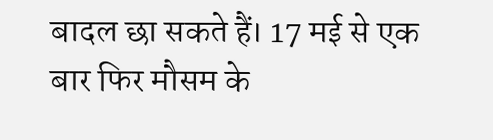बादल छा सकते हैं। 17 मई से एक बार फिर मौसम के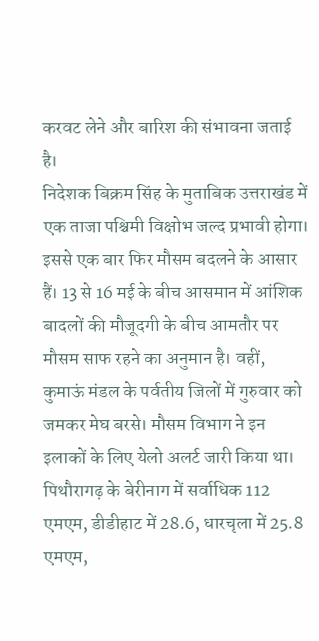करवट लेने और बारिश की संभावना जताई है।
निदेशक बिक्रम सिंह के मुताबिक उत्तराखंड में एक ताजा पश्चिमी विक्षोभ जल्द प्रभावी होगा। इससे एक बार फिर मौसम बदलने के आसार हैं। 13 से 16 मई के बीच आसमान में आंशिक बादलों की मौजूदगी के बीच आमतौर पर मौसम साफ रहने का अनुमान है। वहीं, कुमाऊं मंडल के पर्वतीय जिलों में गुरुवार को जमकर मेघ बरसे। मौसम विभाग ने इन इलाकों के लिए येलो अलर्ट जारी किया था।
पिथौरागढ़ के बेरीनाग में सर्वाधिक 112 एमएम, डीडीहाट में 28.6, धारचृला में 25.8 एमएम,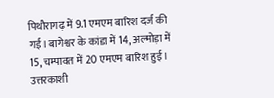पिथौरागढ़ में 9.1 एमएम बारिश दर्ज की गई। बागेश्वर के कांडा में 14, अल्मोड़ा में 15, चम्पावत में 20 एमएम बारिश हुई। उत्तरकाशी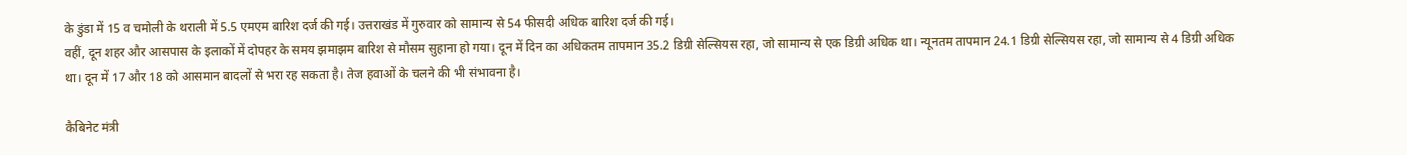के डुंडा में 15 व चमोली के थराली में 5.5 एमएम बारिश दर्ज की गई। उत्तराखंड में गुरुवार को सामान्य से 54 फीसदी अधिक बारिश दर्ज की गई।
वहीं, दून शहर और आसपास के इलाकों में दोपहर के समय झमाझम बारिश से मौसम सुहाना हो गया। दून में दिन का अधिकतम तापमान 35.2 डिग्री सेल्सियस रहा, जो सामान्य से एक डिग्री अधिक था। न्यूनतम तापमान 24.1 डिग्री सेल्सियस रहा, जो सामान्य से 4 डिग्री अधिक था। दून में 17 और 18 को आसमान बादलों से भरा रह सकता है। तेज हवाओं के चलने की भी संभावना है।

कैबिनेट मंत्री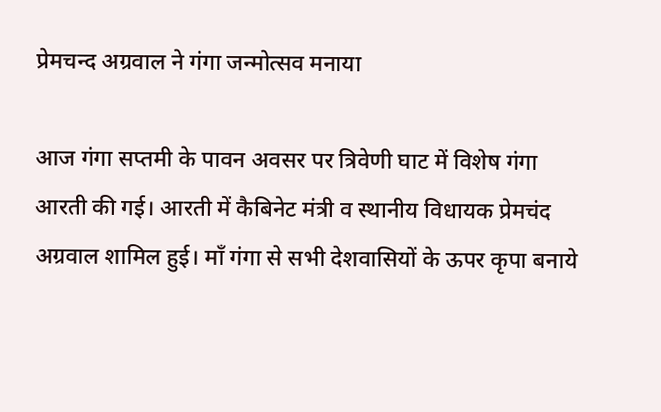प्रेमचन्द अग्रवाल ने गंगा जन्मोत्सव मनाया

आज गंगा सप्तमी के पावन अवसर पर त्रिवेणी घाट में विशेष गंगा आरती की गई। आरती में कैबिनेट मंत्री व स्थानीय विधायक प्रेमचंद अग्रवाल शामिल हुई। माँ गंगा से सभी देशवासियों के ऊपर कृपा बनाये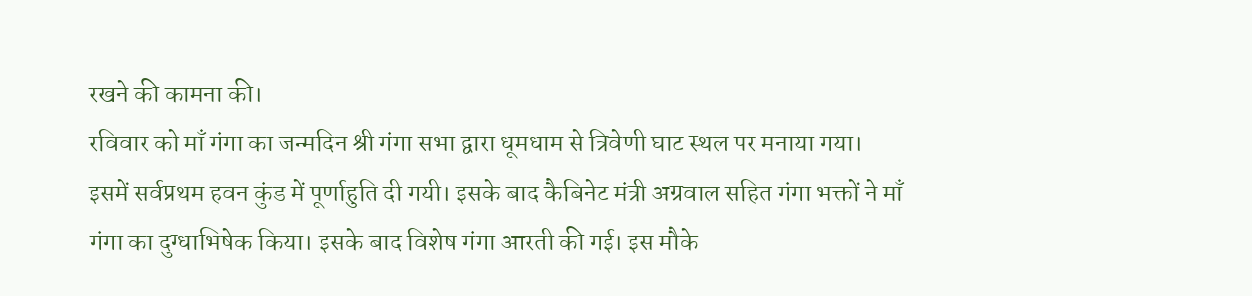रखने की कामना की।
रविवार को माँ गंगा का जन्मदिन श्री गंगा सभा द्वारा धूमधाम से त्रिवेणी घाट स्थल पर मनाया गया। इसमें सर्वप्रथम हवन कुंड में पूर्णाहुति दी गयी। इसके बाद कैबिनेट मंत्री अग्रवाल सहित गंगा भक्तों ने माँ गंगा का दुग्धाभिषेक किया। इसके बाद विशेष गंगा आरती की गई। इस मौके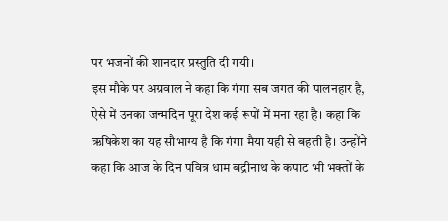पर भजनों की शानदार प्रस्तुति दी गयी।
इस मौके पर अग्रवाल ने कहा कि गंगा सब जगत की पालनहार है, ऐसे में उनका जन्मदिन पूरा देश कई रूपों में मना रहा है। कहा कि ऋषिकेश का यह सौभाग्य है कि गंगा मैया यही से बहती है। उन्होंने कहा कि आज के दिन पवित्र धाम बद्रीनाथ के कपाट भी भक्तों के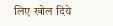लिए खोल दिये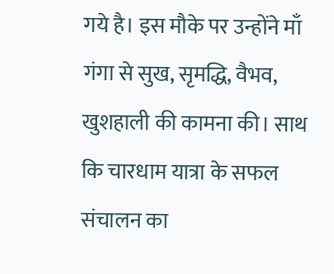गये है। इस मौके पर उन्होंने माँ गंगा से सुख, सृमद्धि, वैभव, खुशहाली की कामना की। साथ कि चारधाम यात्रा के सफल संचालन का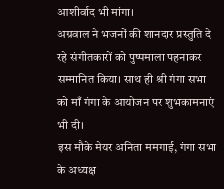आशीर्वाद भी मांगा।
अग्रवाल ने भजनों की शानदार प्रस्तुति दे रहे संगीतकारों को पुष्पमाला पहनाकर सम्मानित किया। साथ ही श्री गंगा सभा को माँ गंगा के आयोजन पर शुभकामनाएं भी दी।
इस मौके मेयर अनिता ममगाई, गंगा सभा के अध्यक्ष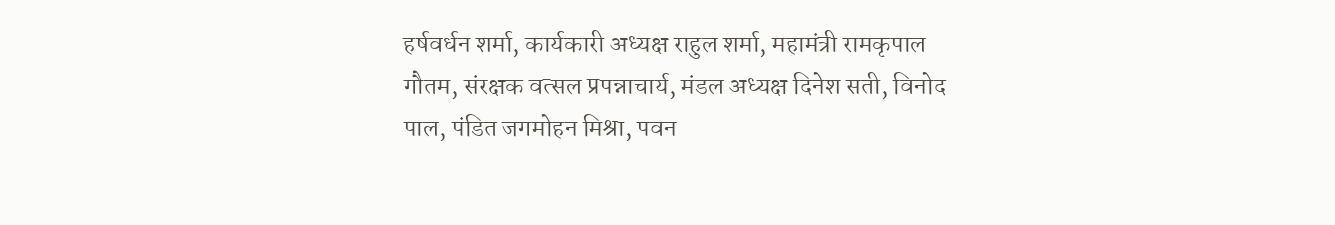हर्षवर्धन शर्मा, कार्यकारी अध्यक्ष राहुल शर्मा, महामंत्री रामकृपाल गौतम, संरक्षक वत्सल प्रपन्नाचार्य, मंडल अध्यक्ष दिनेश सती, विनोद पाल, पंडित जगमोहन मिश्रा, पवन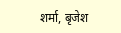शर्मा, बृजेश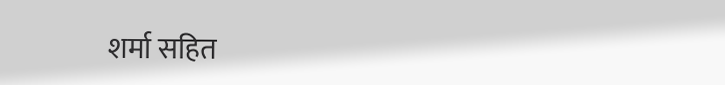शर्मा सहित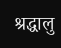श्रद्धालु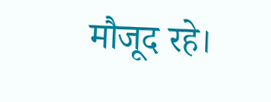मौजूद रहे।